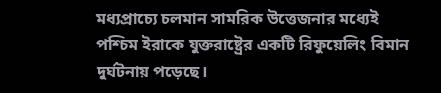মধ্যপ্রাচ্যে চলমান সামরিক উত্তেজনার মধ্যেই পশ্চিম ইরাকে যুক্তরাষ্ট্রের একটি রিফুয়েলিং বিমান দুর্ঘটনায় পড়েছে।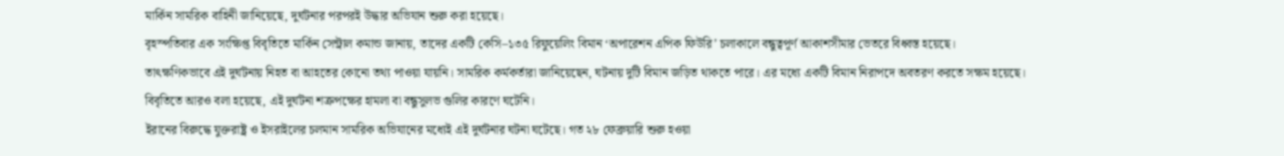মার্কিন সামরিক বাহিনী জানিয়েছে, দুর্ঘটনার পরপরই উদ্ধার অভিযান শুরু করা হয়েছে।
বৃহস্পতিবার এক সংক্ষিপ্ত বিবৃতিতে মার্কিন সেন্ট্রাল কমান্ড জানায়, তাদের একটি কেসি–১৩৫ রিফুয়েলিং বিমান ‘অপারেশন এপিক ফিউরি’ চলাকালে বন্ধুত্বপূর্ণ আকাশসীমার ভেতরে বিধ্বস্ত হয়েছে।
তাৎক্ষণিকভাবে এই দুর্ঘটনায় নিহত বা আহতের কোনো তথ্য পাওয়া যায়নি। সামরিক কর্মকর্তারা জানিয়েছেন, ঘটনায় দুটি বিমান জড়িত থাকতে পারে। এর মধ্যে একটি বিমান নিরাপদে অবতরণ করতে সক্ষম হয়েছে।
বিবৃতিতে আরও বলা হয়েছে, এই দুর্ঘটনা শত্রুপক্ষের হামলা বা বন্ধুসুলভ গুলির কারণে ঘটেনি।
ইরানের বিরুদ্ধে যুক্তরাষ্ট্র ও ইসরাইলের চলমান সামরিক অভিযানের মধ্যেই এই দুর্ঘটনার ঘটনা ঘটেছে। গত ২৮ ফেব্রুয়ারি শুরু হওয়া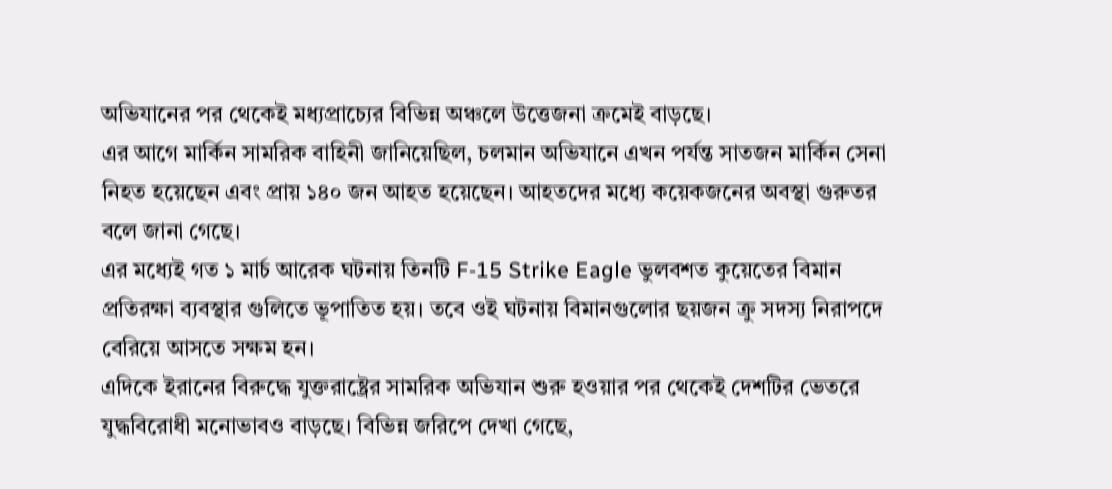অভিযানের পর থেকেই মধ্যপ্রাচ্যের বিভিন্ন অঞ্চলে উত্তেজনা ক্রমেই বাড়ছে।
এর আগে মার্কিন সামরিক বাহিনী জানিয়েছিল, চলমান অভিযানে এখন পর্যন্ত সাতজন মার্কিন সেনা নিহত হয়েছেন এবং প্রায় ১৪০ জন আহত হয়েছেন। আহতদের মধ্যে কয়েকজনের অবস্থা গুরুতর বলে জানা গেছে।
এর মধ্যেই গত ১ মার্চ আরেক ঘটনায় তিনটি F‑15 Strike Eagle ভুলবশত কুয়েতের বিমান প্রতিরক্ষা ব্যবস্থার গুলিতে ভূপাতিত হয়। তবে ওই ঘটনায় বিমানগুলোর ছয়জন ক্রু সদস্য নিরাপদে বেরিয়ে আসতে সক্ষম হন।
এদিকে ইরানের বিরুদ্ধে যুক্তরাষ্ট্রের সামরিক অভিযান শুরু হওয়ার পর থেকেই দেশটির ভেতরে যুদ্ধবিরোধী মনোভাবও বাড়ছে। বিভিন্ন জরিপে দেখা গেছে,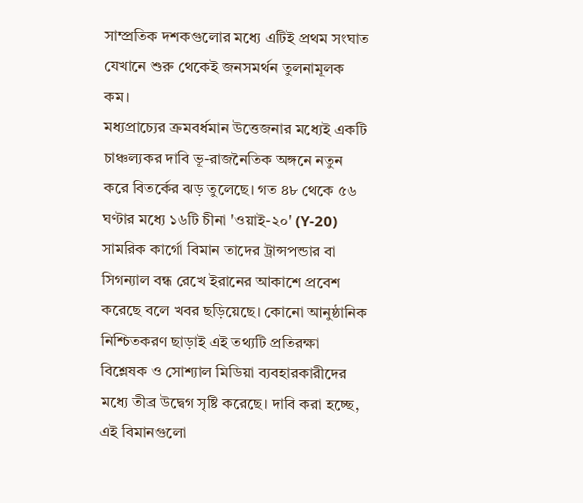সাম্প্রতিক দশকগুলোর মধ্যে এটিই প্রথম সংঘাত যেখানে শুরু থেকেই জনসমর্থন তুলনামূলক কম।
মধ্যপ্রাচ্যের ক্রমবর্ধমান উত্তেজনার মধ্যেই একটি চাঞ্চল্যকর দাবি ভূ-রাজনৈতিক অঙ্গনে নতুন করে বিতর্কের ঝড় তুলেছে। গত ৪৮ থেকে ৫৬ ঘণ্টার মধ্যে ১৬টি চীনা 'ওয়াই-২০' (Y-20) সামরিক কার্গো বিমান তাদের ট্রান্সপন্ডার বা সিগন্যাল বন্ধ রেখে ইরানের আকাশে প্রবেশ করেছে বলে খবর ছড়িয়েছে। কোনো আনুষ্ঠানিক নিশ্চিতকরণ ছাড়াই এই তথ্যটি প্রতিরক্ষা বিশ্লেষক ও সোশ্যাল মিডিয়া ব্যবহারকারীদের মধ্যে তীব্র উদ্বেগ সৃষ্টি করেছে। দাবি করা হচ্ছে, এই বিমানগুলো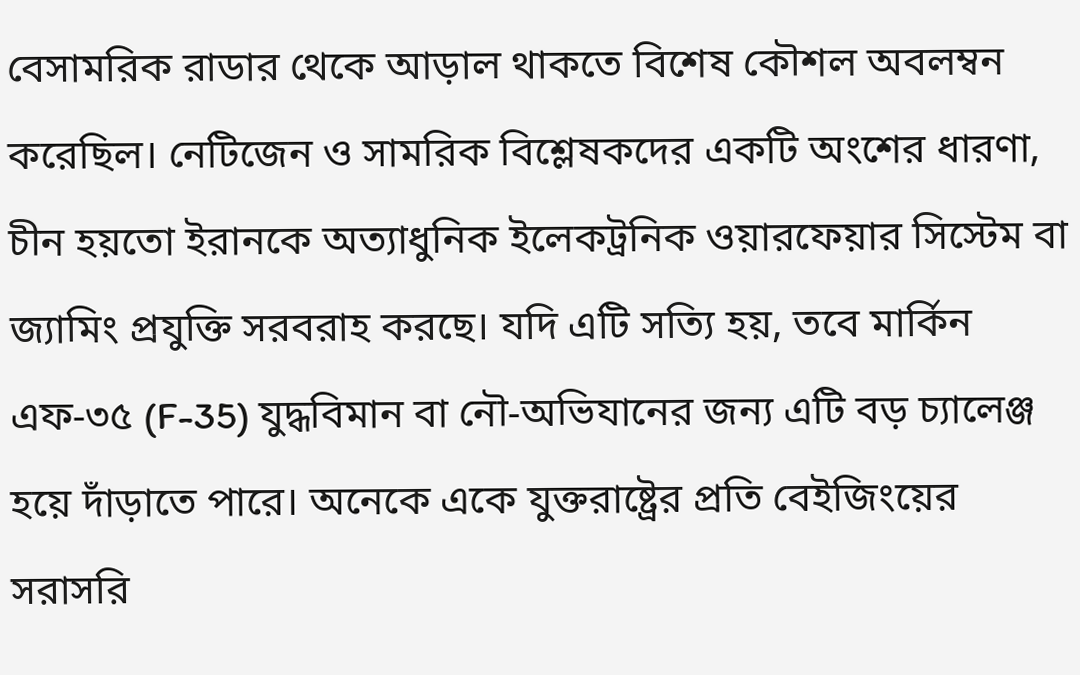বেসামরিক রাডার থেকে আড়াল থাকতে বিশেষ কৌশল অবলম্বন করেছিল। নেটিজেন ও সামরিক বিশ্লেষকদের একটি অংশের ধারণা, চীন হয়তো ইরানকে অত্যাধুনিক ইলেকট্রনিক ওয়ারফেয়ার সিস্টেম বা জ্যামিং প্রযুক্তি সরবরাহ করছে। যদি এটি সত্যি হয়, তবে মার্কিন এফ-৩৫ (F-35) যুদ্ধবিমান বা নৌ-অভিযানের জন্য এটি বড় চ্যালেঞ্জ হয়ে দাঁড়াতে পারে। অনেকে একে যুক্তরাষ্ট্রের প্রতি বেইজিংয়ের সরাসরি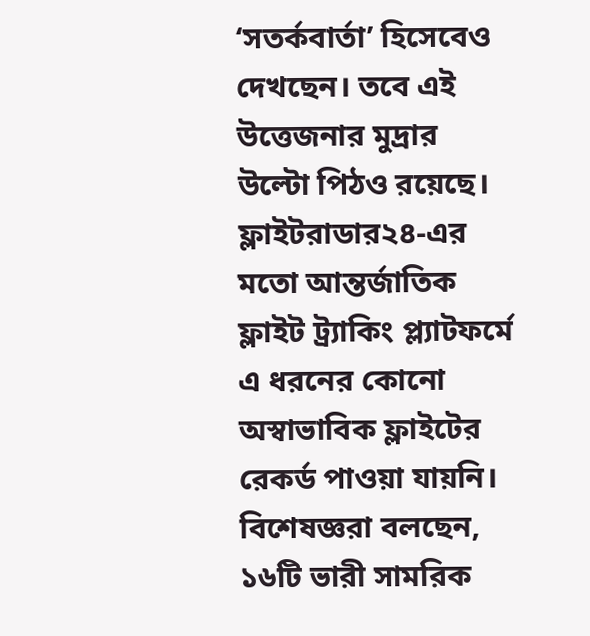‘সতর্কবার্তা’ হিসেবেও দেখছেন। তবে এই উত্তেজনার মুদ্রার উল্টো পিঠও রয়েছে। ফ্লাইটরাডার২৪-এর মতো আন্তর্জাতিক ফ্লাইট ট্র্যাকিং প্ল্যাটফর্মে এ ধরনের কোনো অস্বাভাবিক ফ্লাইটের রেকর্ড পাওয়া যায়নি। বিশেষজ্ঞরা বলছেন, ১৬টি ভারী সামরিক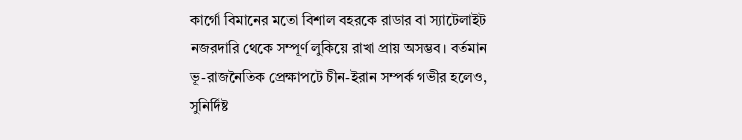কার্গো বিমানের মতো বিশাল বহরকে রাডার বা স্যাটেলাইট নজরদারি থেকে সম্পূর্ণ লুকিয়ে রাখা প্রায় অসম্ভব। বর্তমান ভূ-রাজনৈতিক প্রেক্ষাপটে চীন-ইরান সম্পর্ক গভীর হলেও, সুনির্দিষ্ট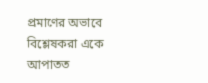প্রমাণের অভাবে বিশ্লেষকরা একে আপাতত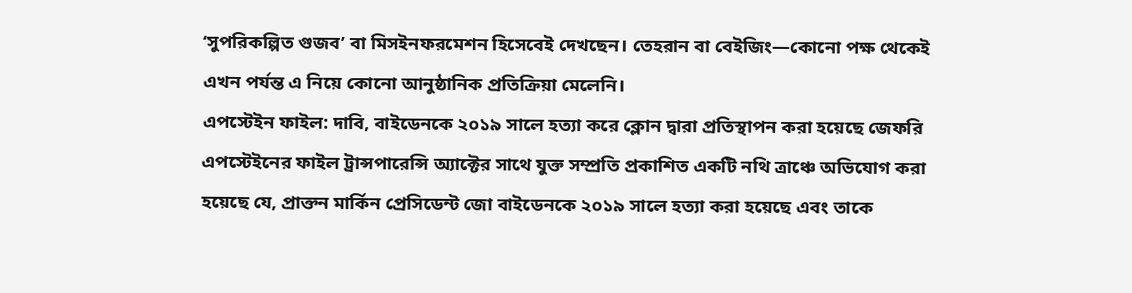‘সুপরিকল্পিত গুজব’ বা মিসইনফরমেশন হিসেবেই দেখছেন। তেহরান বা বেইজিং—কোনো পক্ষ থেকেই এখন পর্যন্ত এ নিয়ে কোনো আনুষ্ঠানিক প্রতিক্রিয়া মেলেনি।
এপস্টেইন ফাইল: দাবি, বাইডেনকে ২০১৯ সালে হত্যা করে ক্লোন দ্বারা প্রতিস্থাপন করা হয়েছে জেফরি এপস্টেইনের ফাইল ট্রান্সপারেন্সি অ্যাক্টের সাথে যুক্ত সম্প্রতি প্রকাশিত একটি নথি ত্রাঞ্চে অভিযোগ করা হয়েছে যে, প্রাক্তন মার্কিন প্রেসিডেন্ট জো বাইডেনকে ২০১৯ সালে হত্যা করা হয়েছে এবং তাকে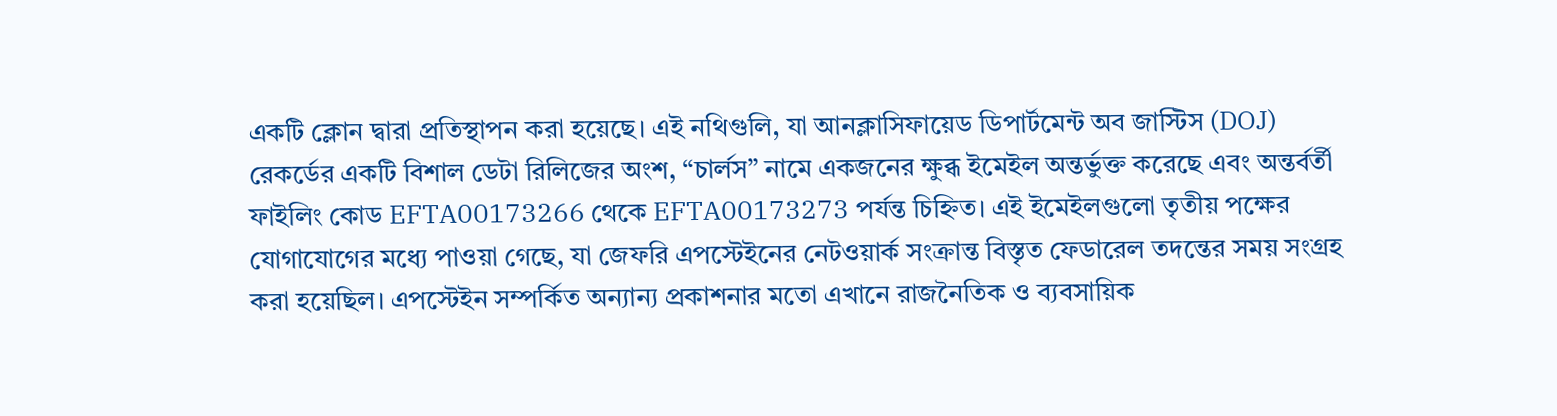একটি ক্লোন দ্বারা প্রতিস্থাপন করা হয়েছে। এই নথিগুলি, যা আনক্লাসিফায়েড ডিপার্টমেন্ট অব জাস্টিস (DOJ) রেকর্ডের একটি বিশাল ডেটা রিলিজের অংশ, “চার্লস” নামে একজনের ক্ষুব্ধ ইমেইল অন্তর্ভুক্ত করেছে এবং অন্তর্বর্তী ফাইলিং কোড EFTA00173266 থেকে EFTA00173273 পর্যন্ত চিহ্নিত। এই ইমেইলগুলো তৃতীয় পক্ষের যোগাযোগের মধ্যে পাওয়া গেছে, যা জেফরি এপস্টেইনের নেটওয়ার্ক সংক্রান্ত বিস্তৃত ফেডারেল তদন্তের সময় সংগ্রহ করা হয়েছিল। এপস্টেইন সম্পর্কিত অন্যান্য প্রকাশনার মতো এখানে রাজনৈতিক ও ব্যবসায়িক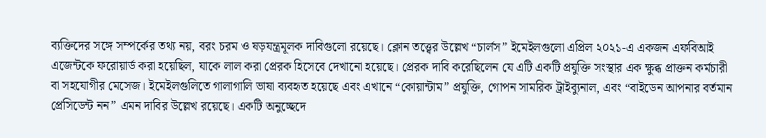ব্যক্তিদের সঙ্গে সম্পর্কের তথ্য নয়, বরং চরম ও ষড়যন্ত্রমূলক দাবিগুলো রয়েছে। ক্লোন তত্ত্বের উল্লেখ “চার্লস” ইমেইলগুলো এপ্রিল ২০২১-এ একজন এফবিআই এজেন্টকে ফরোয়ার্ড করা হয়েছিল, যাকে লাল করা প্রেরক হিসেবে দেখানো হয়েছে। প্রেরক দাবি করেছিলেন যে এটি একটি প্রযুক্তি সংস্থার এক ক্ষুব্ধ প্রাক্তন কর্মচারী বা সহযোগীর মেসেজ। ইমেইলগুলিতে গালাগালি ভাষা ব্যবহৃত হয়েছে এবং এখানে “কোয়ান্টাম” প্রযুক্তি, গোপন সামরিক ট্রাইব্যুনাল, এবং “বাইডেন আপনার বর্তমান প্রেসিডেন্ট নন” এমন দাবির উল্লেখ রয়েছে। একটি অনুচ্ছেদে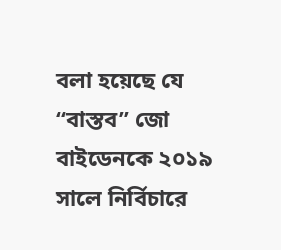বলা হয়েছে যে “বাস্তব” জো বাইডেনকে ২০১৯ সালে নির্বিচারে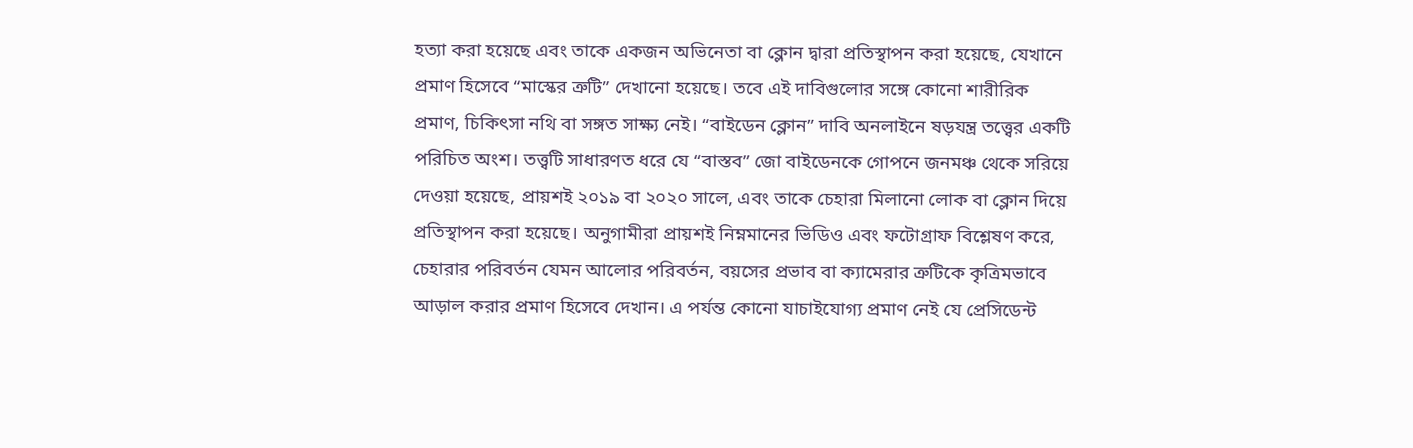হত্যা করা হয়েছে এবং তাকে একজন অভিনেতা বা ক্লোন দ্বারা প্রতিস্থাপন করা হয়েছে, যেখানে প্রমাণ হিসেবে “মাস্কের ত্রুটি” দেখানো হয়েছে। তবে এই দাবিগুলোর সঙ্গে কোনো শারীরিক প্রমাণ, চিকিৎসা নথি বা সঙ্গত সাক্ষ্য নেই। “বাইডেন ক্লোন” দাবি অনলাইনে ষড়যন্ত্র তত্ত্বের একটি পরিচিত অংশ। তত্ত্বটি সাধারণত ধরে যে “বাস্তব” জো বাইডেনকে গোপনে জনমঞ্চ থেকে সরিয়ে দেওয়া হয়েছে, প্রায়শই ২০১৯ বা ২০২০ সালে, এবং তাকে চেহারা মিলানো লোক বা ক্লোন দিয়ে প্রতিস্থাপন করা হয়েছে। অনুগামীরা প্রায়শই নিম্নমানের ভিডিও এবং ফটোগ্রাফ বিশ্লেষণ করে, চেহারার পরিবর্তন যেমন আলোর পরিবর্তন, বয়সের প্রভাব বা ক্যামেরার ত্রুটিকে কৃত্রিমভাবে আড়াল করার প্রমাণ হিসেবে দেখান। এ পর্যন্ত কোনো যাচাইযোগ্য প্রমাণ নেই যে প্রেসিডেন্ট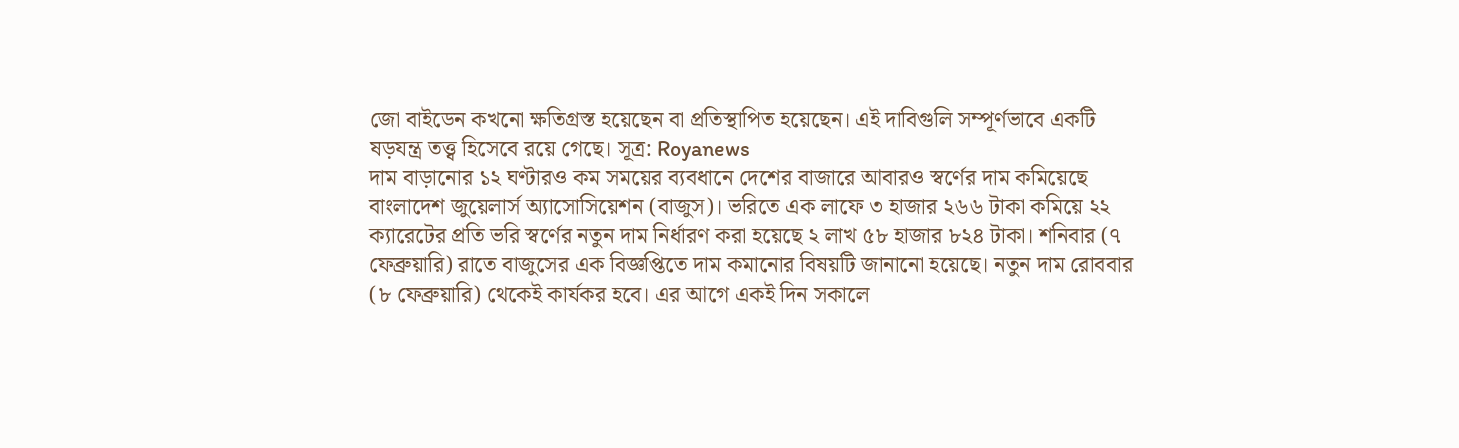জো বাইডেন কখনো ক্ষতিগ্রস্ত হয়েছেন বা প্রতিস্থাপিত হয়েছেন। এই দাবিগুলি সম্পূর্ণভাবে একটি ষড়যন্ত্র তত্ত্ব হিসেবে রয়ে গেছে। সূত্র: Royanews
দাম বাড়ানোর ১২ ঘণ্টারও কম সময়ের ব্যবধানে দেশের বাজারে আবারও স্বর্ণের দাম কমিয়েছে বাংলাদেশ জুয়েলার্স অ্যাসোসিয়েশন (বাজুস)। ভরিতে এক লাফে ৩ হাজার ২৬৬ টাকা কমিয়ে ২২ ক্যারেটের প্রতি ভরি স্বর্ণের নতুন দাম নির্ধারণ করা হয়েছে ২ লাখ ৫৮ হাজার ৮২৪ টাকা। শনিবার (৭ ফেব্রুয়ারি) রাতে বাজুসের এক বিজ্ঞপ্তিতে দাম কমানোর বিষয়টি জানানো হয়েছে। নতুন দাম রোববার (৮ ফেব্রুয়ারি) থেকেই কার্যকর হবে। এর আগে একই দিন সকালে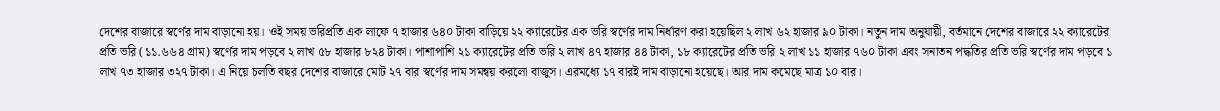দেশের বাজারে স্বর্ণের দাম বাড়ানো হয়। ওই সময় ভরিপ্রতি এক লাফে ৭ হাজার ৬৪০ টাকা বাড়িয়ে ২২ ক্যারেটের এক ভরি স্বর্ণের দাম নির্ধারণ করা হয়েছিল ২ লাখ ৬২ হাজার ৯০ টাকা। নতুন দাম অনুযায়ী, বর্তমানে দেশের বাজারে ২২ ক্যারেটের প্রতি ভরি (১১.৬৬৪ গ্রাম) স্বর্ণের দাম পড়বে ২ লাখ ৫৮ হাজার ৮২৪ টাকা। পাশাপাশি ২১ ক্যারেটের প্রতি ভরি ২ লাখ ৪৭ হাজার ৪৪ টাকা, ১৮ ক্যারেটের প্রতি ভরি ২ লাখ ১১ হাজার ৭৬০ টাকা এবং সনাতন পদ্ধতির প্রতি ভরি স্বর্ণের দাম পড়বে ১ লাখ ৭৩ হাজার ৩২৭ টাকা। এ নিয়ে চলতি বছর দেশের বাজারে মোট ২৭ বার স্বর্ণের দাম সমন্বয় করলো বাজুস। এরমধ্যে ১৭ বারই দাম বাড়ানো হয়েছে। আর দাম কমেছে মাত্র ১০ বার।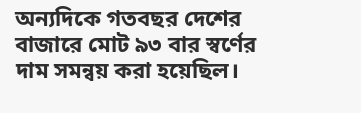অন্যদিকে গতবছর দেশের বাজারে মোট ৯৩ বার স্বর্ণের দাম সমন্বয় করা হয়েছিল।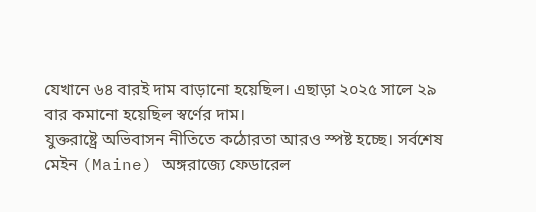যেখানে ৬৪ বারই দাম বাড়ানো হয়েছিল। এছাড়া ২০২৫ সালে ২৯ বার কমানো হয়েছিল স্বর্ণের দাম।
যুক্তরাষ্ট্রে অভিবাসন নীতিতে কঠোরতা আরও স্পষ্ট হচ্ছে। সর্বশেষ মেইন (Maine) অঙ্গরাজ্যে ফেডারেল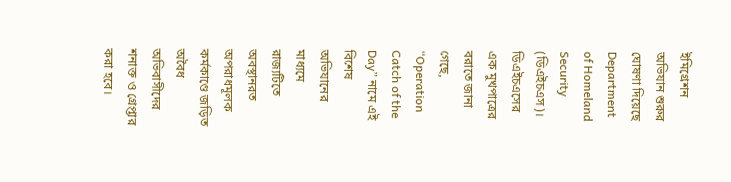ইমিগ্রেশন অভিযান শুরুর ঘোষণা দিয়েছে Department of Homeland Security (ডিএইচএস)। ডিএইচএসের এক মুখপাত্রের বরাতে জানা গেছে, “Operation Catch of the Day” নামে এই বিশেষ অভিযানের মাধ্যমে রাজ্যটিতে অবস্থানরত অপরাধমূলক কর্মকাণ্ডে জড়িত অবৈধ অভিবাসীদের শনাক্ত ও গ্রেপ্তার করা হবে।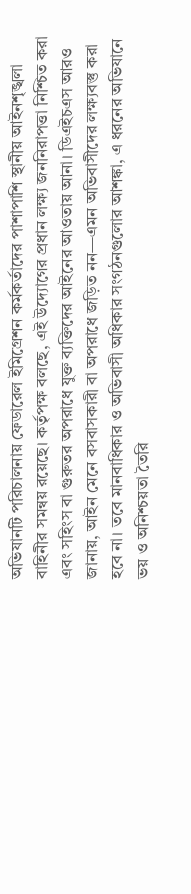অভিযানটি পরিচালনায় ফেডারেল ইমিগ্রেশন কর্মকর্তাদের পাশাপাশি স্থানীয় আইনশৃঙ্খলা বাহিনীর সমন্বয় রয়েছে। কর্তৃপক্ষ বলছে, এই উদ্যোগের প্রধান লক্ষ্য জননিরাপত্তা নিশ্চিত করা এবং সহিংস বা গুরুতর অপরাধে যুক্ত ব্যক্তিদের আইনের আওতায় আনা। ডিএইচএস আরও জানায়, আইন মেনে বসবাসকারী বা অপরাধে জড়িত নন—এমন অভিবাসীদের লক্ষ্যবস্তু করা হবে না। তবে মানবাধিকার ও অভিবাসী অধিকার সংগঠনগুলোর আশঙ্কা, এ ধরনের অভিযানে ভয় ও অনিশ্চয়তা তৈরি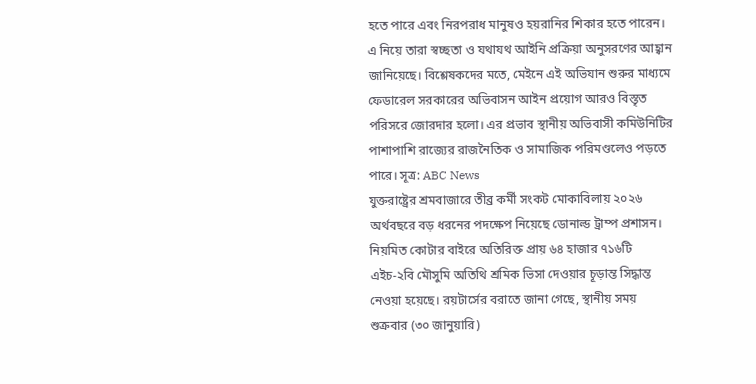হতে পারে এবং নিরপরাধ মানুষও হয়রানির শিকার হতে পারেন। এ নিয়ে তারা স্বচ্ছতা ও যথাযথ আইনি প্রক্রিয়া অনুসরণের আহ্বান জানিয়েছে। বিশ্লেষকদের মতে, মেইনে এই অভিযান শুরুর মাধ্যমে ফেডারেল সরকারের অভিবাসন আইন প্রয়োগ আরও বিস্তৃত পরিসরে জোরদার হলো। এর প্রভাব স্থানীয় অভিবাসী কমিউনিটির পাশাপাশি রাজ্যের রাজনৈতিক ও সামাজিক পরিমণ্ডলেও পড়তে পারে। সূত্র: ABC News
যুক্তরাষ্ট্রের শ্রমবাজারে তীব্র কর্মী সংকট মোকাবিলায় ২০২৬ অর্থবছরে বড় ধরনের পদক্ষেপ নিয়েছে ডোনাল্ড ট্রাম্প প্রশাসন। নিয়মিত কোটার বাইরে অতিরিক্ত প্রায় ৬৪ হাজার ৭১৬টি এইচ-২বি মৌসুমি অতিথি শ্রমিক ভিসা দেওয়ার চূড়ান্ত সিদ্ধান্ত নেওয়া হয়েছে। রয়টার্সের বরাতে জানা গেছে, স্থানীয় সময় শুক্রবার (৩০ জানুয়ারি)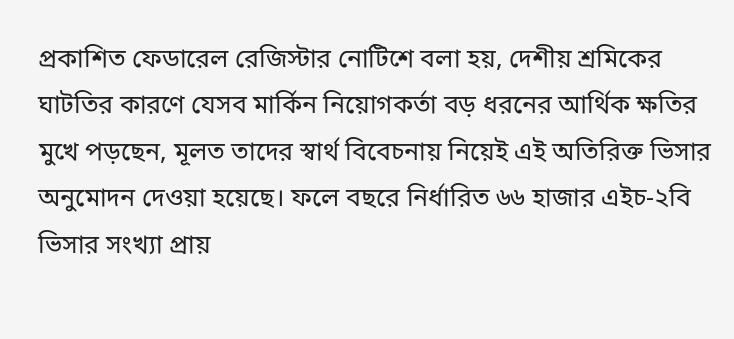প্রকাশিত ফেডারেল রেজিস্টার নোটিশে বলা হয়, দেশীয় শ্রমিকের ঘাটতির কারণে যেসব মার্কিন নিয়োগকর্তা বড় ধরনের আর্থিক ক্ষতির মুখে পড়ছেন, মূলত তাদের স্বার্থ বিবেচনায় নিয়েই এই অতিরিক্ত ভিসার অনুমোদন দেওয়া হয়েছে। ফলে বছরে নির্ধারিত ৬৬ হাজার এইচ-২বি ভিসার সংখ্যা প্রায়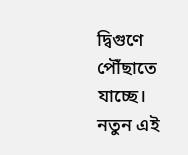দ্বিগুণে পৌঁছাতে যাচ্ছে। নতুন এই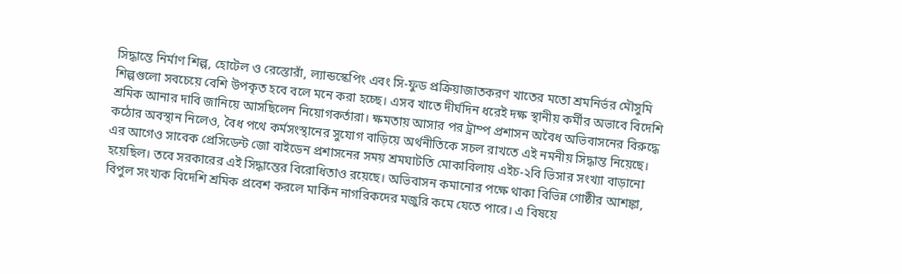সিদ্ধান্তে নির্মাণ শিল্প, হোটেল ও রেস্তোরাঁ, ল্যান্ডস্কেপিং এবং সি-ফুড প্রক্রিয়াজাতকরণ খাতের মতো শ্রমনির্ভর মৌসুমি শিল্পগুলো সবচেয়ে বেশি উপকৃত হবে বলে মনে করা হচ্ছে। এসব খাতে দীর্ঘদিন ধরেই দক্ষ স্থানীয় কর্মীর অভাবে বিদেশি শ্রমিক আনার দাবি জানিয়ে আসছিলেন নিয়োগকর্তারা। ক্ষমতায় আসার পর ট্রাম্প প্রশাসন অবৈধ অভিবাসনের বিরুদ্ধে কঠোর অবস্থান নিলেও, বৈধ পথে কর্মসংস্থানের সুযোগ বাড়িয়ে অর্থনীতিকে সচল রাখতে এই নমনীয় সিদ্ধান্ত নিয়েছে। এর আগেও সাবেক প্রেসিডেন্ট জো বাইডেন প্রশাসনের সময় শ্রমঘাটতি মোকাবিলায় এইচ-২বি ভিসার সংখ্যা বাড়ানো হয়েছিল। তবে সরকারের এই সিদ্ধান্তের বিরোধিতাও রয়েছে। অভিবাসন কমানোর পক্ষে থাকা বিভিন্ন গোষ্ঠীর আশঙ্কা, বিপুল সংখ্যক বিদেশি শ্রমিক প্রবেশ করলে মার্কিন নাগরিকদের মজুরি কমে যেতে পারে। এ বিষয়ে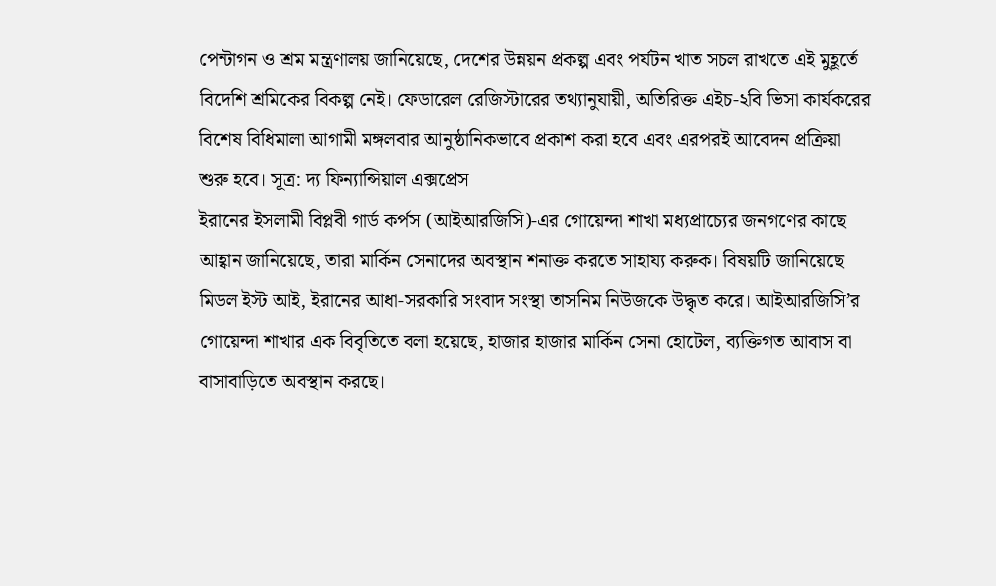পেন্টাগন ও শ্রম মন্ত্রণালয় জানিয়েছে, দেশের উন্নয়ন প্রকল্প এবং পর্যটন খাত সচল রাখতে এই মুহূর্তে বিদেশি শ্রমিকের বিকল্প নেই। ফেডারেল রেজিস্টারের তথ্যানুযায়ী, অতিরিক্ত এইচ-২বি ভিসা কার্যকরের বিশেষ বিধিমালা আগামী মঙ্গলবার আনুষ্ঠানিকভাবে প্রকাশ করা হবে এবং এরপরই আবেদন প্রক্রিয়া শুরু হবে। সূত্র: দ্য ফিন্যান্সিয়াল এক্সপ্রেস
ইরানের ইসলামী বিপ্লবী গার্ড কর্পস (আইআরজিসি)-এর গোয়েন্দা শাখা মধ্যপ্রাচ্যের জনগণের কাছে আহ্বান জানিয়েছে, তারা মার্কিন সেনাদের অবস্থান শনাক্ত করতে সাহায্য করুক। বিষয়টি জানিয়েছে মিডল ইস্ট আই, ইরানের আধা-সরকারি সংবাদ সংস্থা তাসনিম নিউজকে উদ্ধৃত করে। আইআরজিসি’র গোয়েন্দা শাখার এক বিবৃতিতে বলা হয়েছে, হাজার হাজার মার্কিন সেনা হোটেল, ব্যক্তিগত আবাস বা বাসাবাড়িতে অবস্থান করছে।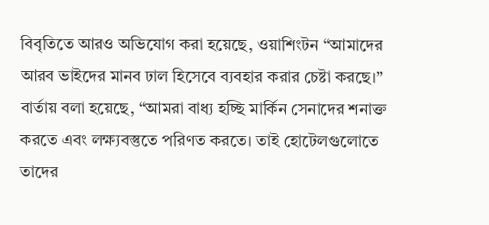বিবৃতিতে আরও অভিযোগ করা হয়েছে, ওয়াশিংটন “আমাদের আরব ভাইদের মানব ঢাল হিসেবে ব্যবহার করার চেষ্টা করছে।” বার্তায় বলা হয়েছে, “আমরা বাধ্য হচ্ছি মার্কিন সেনাদের শনাক্ত করতে এবং লক্ষ্যবস্তুতে পরিণত করতে। তাই হোটেলগুলোতে তাদের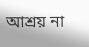আশ্রয় না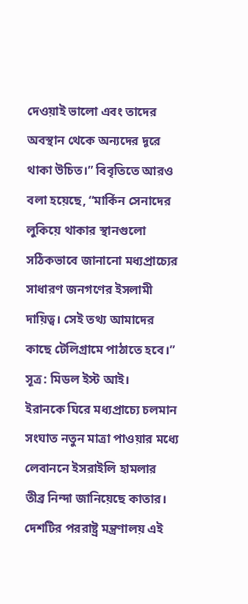দেওয়াই ভালো এবং তাদের অবস্থান থেকে অন্যদের দূরে থাকা উচিত।” বিবৃতিতে আরও বলা হয়েছে, “মার্কিন সেনাদের লুকিয়ে থাকার স্থানগুলো সঠিকভাবে জানানো মধ্যপ্রাচ্যের সাধারণ জনগণের ইসলামী দায়িত্ব। সেই তথ্য আমাদের কাছে টেলিগ্রামে পাঠাতে হবে।” সূত্র: মিডল ইস্ট আই।
ইরানকে ঘিরে মধ্যপ্রাচ্যে চলমান সংঘাত নতুন মাত্রা পাওয়ার মধ্যে লেবাননে ইসরাইলি হামলার তীব্র নিন্দা জানিয়েছে কাতার। দেশটির পররাষ্ট্র মন্ত্রণালয় এই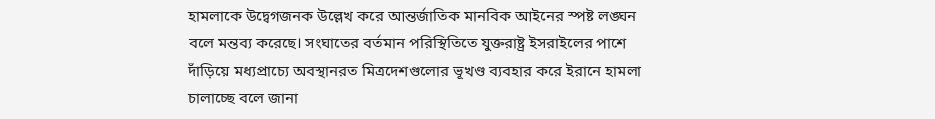হামলাকে উদ্বেগজনক উল্লেখ করে আন্তর্জাতিক মানবিক আইনের স্পষ্ট লঙ্ঘন বলে মন্তব্য করেছে। সংঘাতের বর্তমান পরিস্থিতিতে যুক্তরাষ্ট্র ইসরাইলের পাশে দাঁড়িয়ে মধ্যপ্রাচ্যে অবস্থানরত মিত্রদেশগুলোর ভূখণ্ড ব্যবহার করে ইরানে হামলা চালাচ্ছে বলে জানা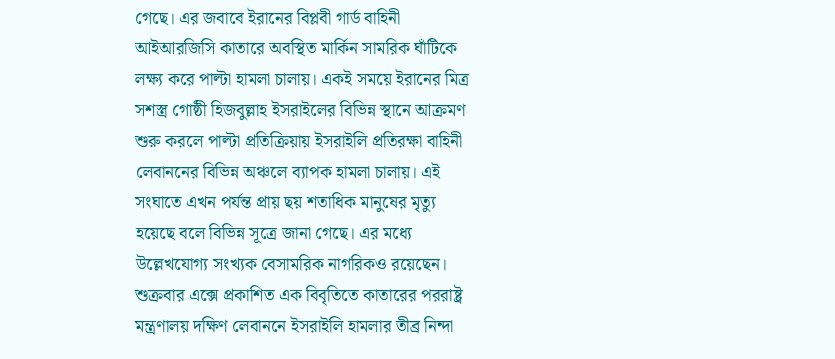গেছে। এর জবাবে ইরানের বিপ্লবী গার্ড বাহিনী আইআরজিসি কাতারে অবস্থিত মার্কিন সামরিক ঘাঁটিকে লক্ষ্য করে পাল্টা হামলা চালায়। একই সময়ে ইরানের মিত্র সশস্ত্র গোষ্ঠী হিজবুল্লাহ ইসরাইলের বিভিন্ন স্থানে আক্রমণ শুরু করলে পাল্টা প্রতিক্রিয়ায় ইসরাইলি প্রতিরক্ষা বাহিনী লেবাননের বিভিন্ন অঞ্চলে ব্যাপক হামলা চালায়। এই সংঘাতে এখন পর্যন্ত প্রায় ছয় শতাধিক মানুষের মৃত্যু হয়েছে বলে বিভিন্ন সূত্রে জানা গেছে। এর মধ্যে উল্লেখযোগ্য সংখ্যক বেসামরিক নাগরিকও রয়েছেন। শুক্রবার এক্সে প্রকাশিত এক বিবৃতিতে কাতারের পররাষ্ট্র মন্ত্রণালয় দক্ষিণ লেবাননে ইসরাইলি হামলার তীব্র নিন্দা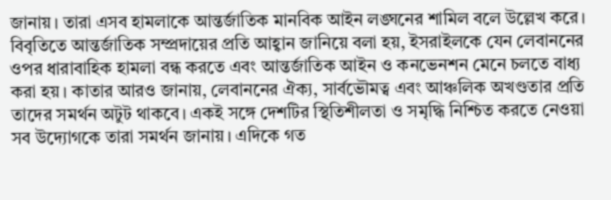জানায়। তারা এসব হামলাকে আন্তর্জাতিক মানবিক আইন লঙ্ঘনের শামিল বলে উল্লেখ করে। বিবৃতিতে আন্তর্জাতিক সম্প্রদায়ের প্রতি আহ্বান জানিয়ে বলা হয়, ইসরাইলকে যেন লেবাননের ওপর ধারাবাহিক হামলা বন্ধ করতে এবং আন্তর্জাতিক আইন ও কনভেনশন মেনে চলতে বাধ্য করা হয়। কাতার আরও জানায়, লেবাননের ঐক্য, সার্বভৌমত্ব এবং আঞ্চলিক অখণ্ডতার প্রতি তাদের সমর্থন অটুট থাকবে। একই সঙ্গে দেশটির স্থিতিশীলতা ও সমৃদ্ধি নিশ্চিত করতে নেওয়া সব উদ্যোগকে তারা সমর্থন জানায়। এদিকে গত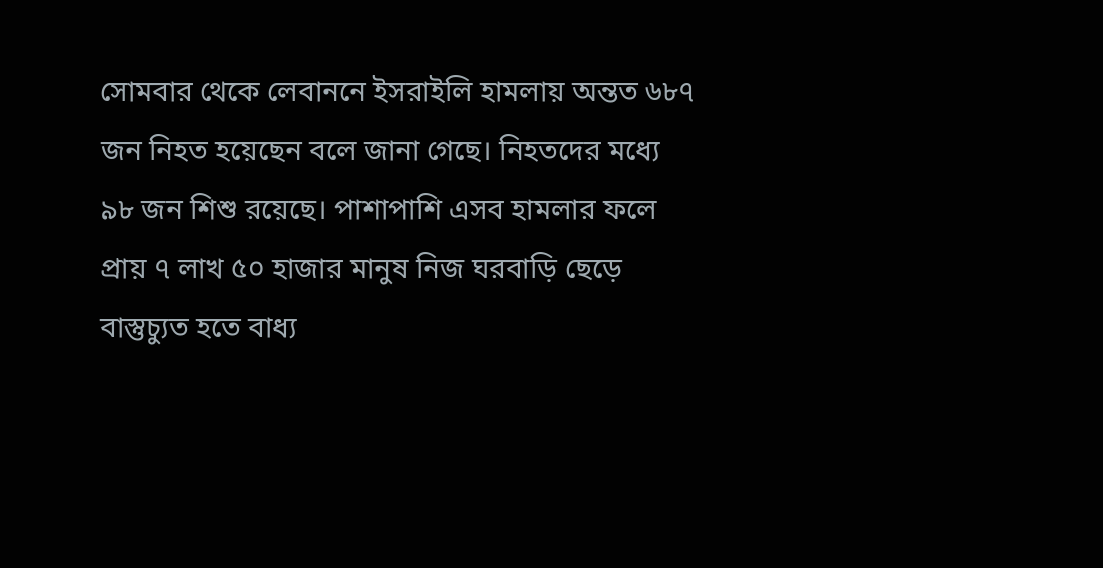সোমবার থেকে লেবাননে ইসরাইলি হামলায় অন্তত ৬৮৭ জন নিহত হয়েছেন বলে জানা গেছে। নিহতদের মধ্যে ৯৮ জন শিশু রয়েছে। পাশাপাশি এসব হামলার ফলে প্রায় ৭ লাখ ৫০ হাজার মানুষ নিজ ঘরবাড়ি ছেড়ে বাস্তুচ্যুত হতে বাধ্য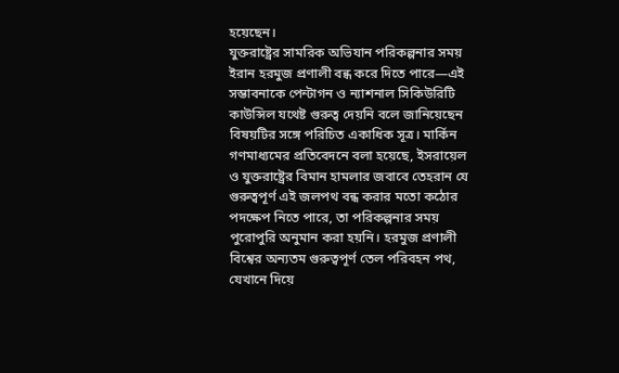হয়েছেন।
যুক্তরাষ্ট্রের সামরিক অভিযান পরিকল্পনার সময় ইরান হরমুজ প্রণালী বন্ধ করে দিতে পারে—এই সম্ভাবনাকে পেন্টাগন ও ন্যাশনাল সিকিউরিটি কাউন্সিল যথেষ্ট গুরুত্ব দেয়নি বলে জানিয়েছেন বিষয়টির সঙ্গে পরিচিত একাধিক সূত্র। মার্কিন গণমাধ্যমের প্রতিবেদনে বলা হয়েছে, ইসরায়েল ও যুক্তরাষ্ট্রের বিমান হামলার জবাবে তেহরান যে গুরুত্বপূর্ণ এই জলপথ বন্ধ করার মতো কঠোর পদক্ষেপ নিতে পারে, তা পরিকল্পনার সময় পুরোপুরি অনুমান করা হয়নি। হরমুজ প্রণালী বিশ্বের অন্যতম গুরুত্বপূর্ণ তেল পরিবহন পথ, যেখানে দিয়ে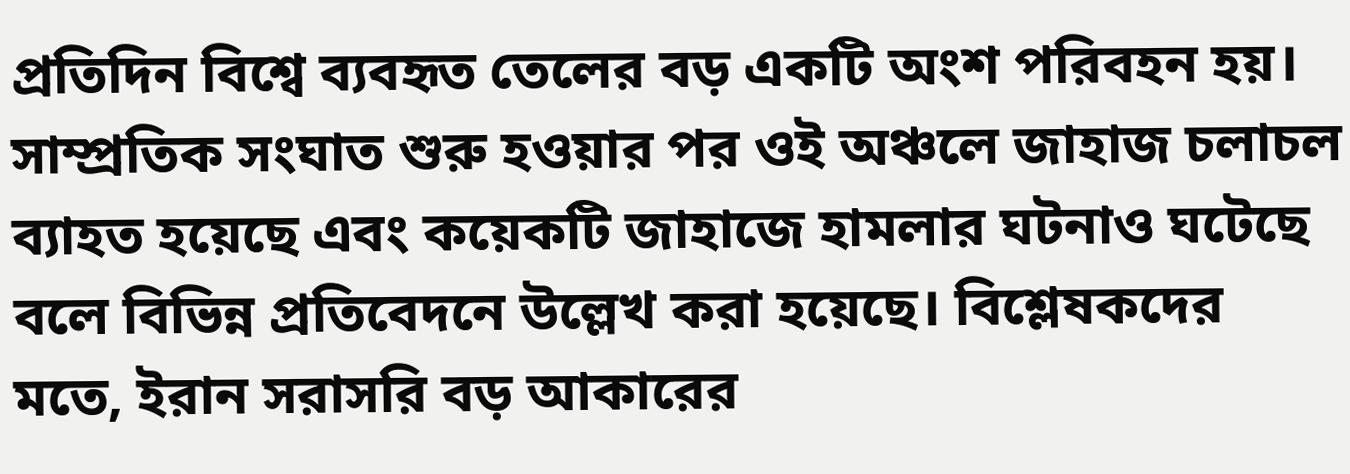প্রতিদিন বিশ্বে ব্যবহৃত তেলের বড় একটি অংশ পরিবহন হয়। সাম্প্রতিক সংঘাত শুরু হওয়ার পর ওই অঞ্চলে জাহাজ চলাচল ব্যাহত হয়েছে এবং কয়েকটি জাহাজে হামলার ঘটনাও ঘটেছে বলে বিভিন্ন প্রতিবেদনে উল্লেখ করা হয়েছে। বিশ্লেষকদের মতে, ইরান সরাসরি বড় আকারের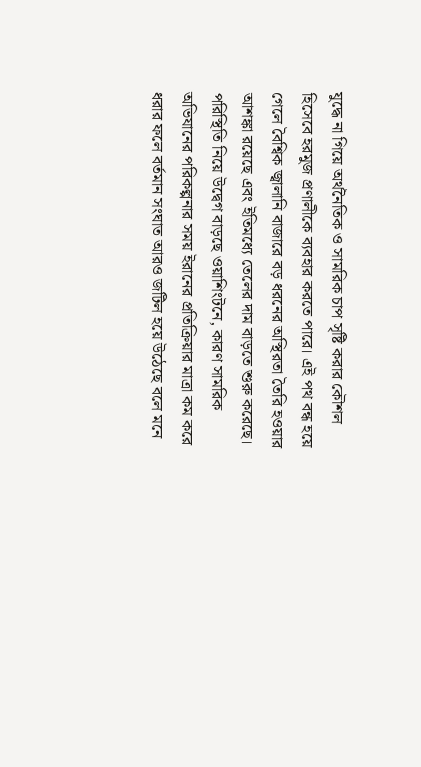যুদ্ধে না গিয়ে অর্থনৈতিক ও সামরিক চাপ সৃষ্টি করার কৌশল হিসেবে হরমুজ প্রণালীকে ব্যবহার করতে পারে। এই পথ বন্ধ হয়ে গেলে বৈশ্বিক জ্বালানি বাজারে বড় ধরনের অস্থিরতা তৈরি হওয়ার আশঙ্কা রয়েছে এবং ইতিমধ্যে তেলের দাম বাড়তে শুরু করেছে। পরিস্থিতি নিয়ে উদ্বেগ বাড়ছে ওয়াশিংটনে, কারণ সামরিক অভিযানের পরিকল্পনার সময় ইরানের প্রতিক্রিয়ার মাত্রা কম করে ধরার ফলে বর্তমান সংঘাত আরও জটিল হয়ে উঠেছে বলে মনে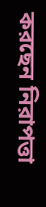করছেন নিরাপত্তা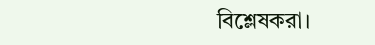বিশ্লেষকরা।